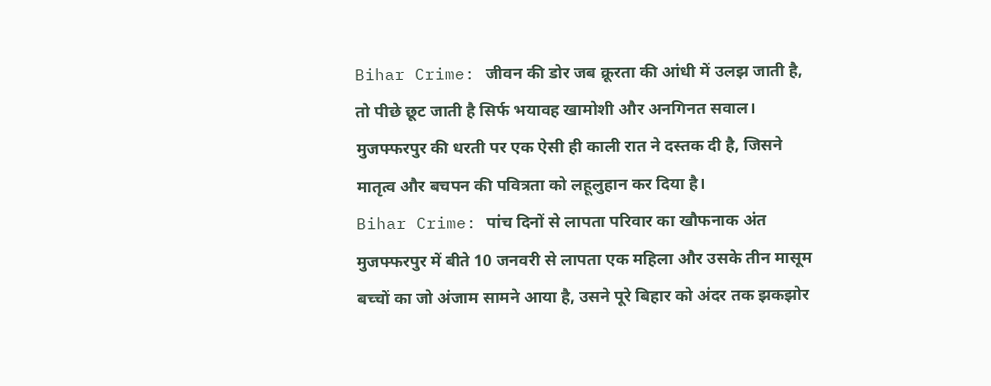Bihar Crime: जीवन की डोर जब क्रूरता की आंधी में उलझ जाती है, तो पीछे छूट जाती है सिर्फ भयावह खामोशी और अनगिनत सवाल। मुजफ्फरपुर की धरती पर एक ऐसी ही काली रात ने दस्तक दी है, जिसने मातृत्व और बचपन की पवित्रता को लहूलुहान कर दिया है।
Bihar Crime: पांच दिनों से लापता परिवार का खौफनाक अंत
मुजफ्फरपुर में बीते 10 जनवरी से लापता एक महिला और उसके तीन मासूम बच्चों का जो अंजाम सामने आया है, उसने पूरे बिहार को अंदर तक झकझोर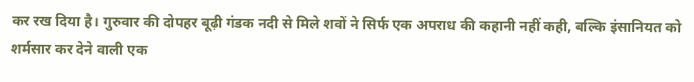कर रख दिया है। गुरुवार की दोपहर बूढ़ी गंडक नदी से मिले शवों ने सिर्फ एक अपराध की कहानी नहीं कही, बल्कि इंसानियत को शर्मसार कर देने वाली एक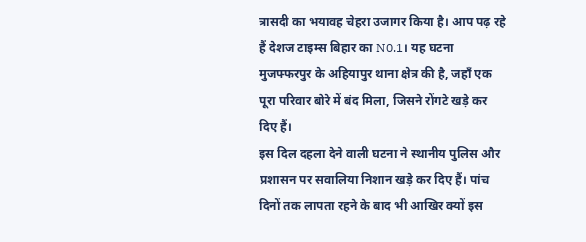त्रासदी का भयावह चेहरा उजागर किया है। आप पढ़ रहे हैं देशज टाइम्स बिहार का N0.1। यह घटना मुजफ्फरपुर के अहियापुर थाना क्षेत्र की है, जहाँ एक पूरा परिवार बोरे में बंद मिला, जिसने रोंगटे खड़े कर दिए हैं।
इस दिल दहला देने वाली घटना ने स्थानीय पुलिस और प्रशासन पर सवालिया निशान खड़े कर दिए हैं। पांच दिनों तक लापता रहने के बाद भी आखिर क्यों इस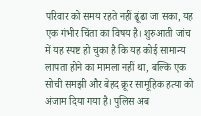परिवार को समय रहते नहीं ढूंढा जा सका, यह एक गंभीर चिंता का विषय है। शुरुआती जांच में यह स्पष्ट हो चुका है कि यह कोई सामान्य लापता होने का मामला नहीं था, बल्कि एक सोची समझी और बेहद क्रूर सामूहिक हत्या को अंजाम दिया गया है। पुलिस अब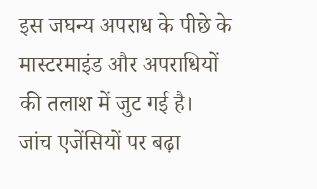इस जघन्य अपराध के पीछे के मास्टरमाइंड और अपराधियों की तलाश में जुट गई है।
जांच एजेंसियों पर बढ़ा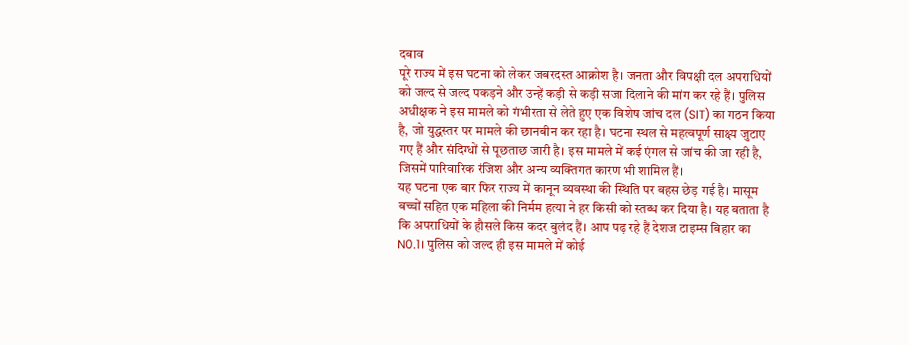दबाव
पूरे राज्य में इस घटना को लेकर जबरदस्त आक्रोश है। जनता और विपक्षी दल अपराधियों को जल्द से जल्द पकड़ने और उन्हें कड़ी से कड़ी सजा दिलाने की मांग कर रहे हैं। पुलिस अधीक्षक ने इस मामले को गंभीरता से लेते हुए एक विशेष जांच दल (SIT) का गठन किया है, जो युद्धस्तर पर मामले की छानबीन कर रहा है। घटना स्थल से महत्वपूर्ण साक्ष्य जुटाए गए हैं और संदिग्धों से पूछताछ जारी है। इस मामले में कई एंगल से जांच की जा रही है, जिसमें पारिवारिक रंजिश और अन्य व्यक्तिगत कारण भी शामिल हैं।
यह घटना एक बार फिर राज्य में कानून व्यवस्था की स्थिति पर बहस छेड़ गई है। मासूम बच्चों सहित एक महिला की निर्मम हत्या ने हर किसी को स्तब्ध कर दिया है। यह बताता है कि अपराधियों के हौसले किस कदर बुलंद हैं। आप पढ़ रहे हैं देशज टाइम्स बिहार का N0.1। पुलिस को जल्द ही इस मामले में कोई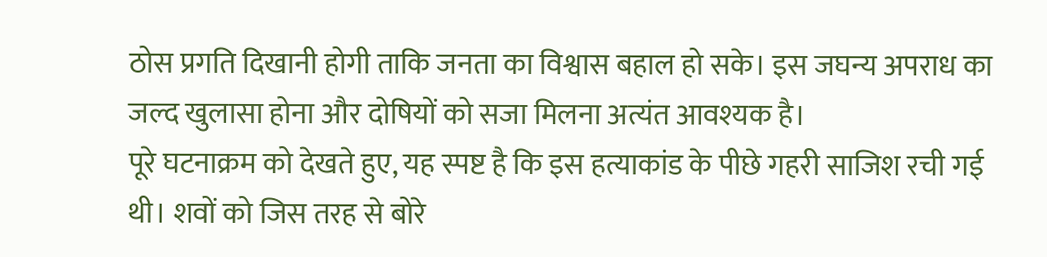ठोस प्रगति दिखानी होगी ताकि जनता का विश्वास बहाल हो सके। इस जघन्य अपराध का जल्द खुलासा होना और दोषियों को सजा मिलना अत्यंत आवश्यक है।
पूरे घटनाक्रम को देखते हुए, यह स्पष्ट है कि इस हत्याकांड के पीछे गहरी साजिश रची गई थी। शवों को जिस तरह से बोरे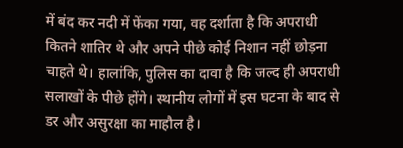में बंद कर नदी में फेंका गया, वह दर्शाता है कि अपराधी कितने शातिर थे और अपने पीछे कोई निशान नहीं छोड़ना चाहते थे। हालांकि, पुलिस का दावा है कि जल्द ही अपराधी सलाखों के पीछे होंगे। स्थानीय लोगों में इस घटना के बाद से डर और असुरक्षा का माहौल है।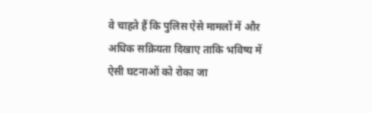वे चाहते हैं कि पुलिस ऐसे मामलों में और अधिक सक्रियता दिखाए ताकि भविष्य में ऐसी घटनाओं को रोका जा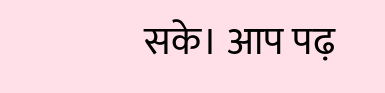सके। आप पढ़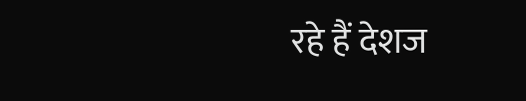रहे हैं देशज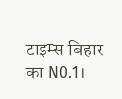टाइम्स बिहार का N0.1।